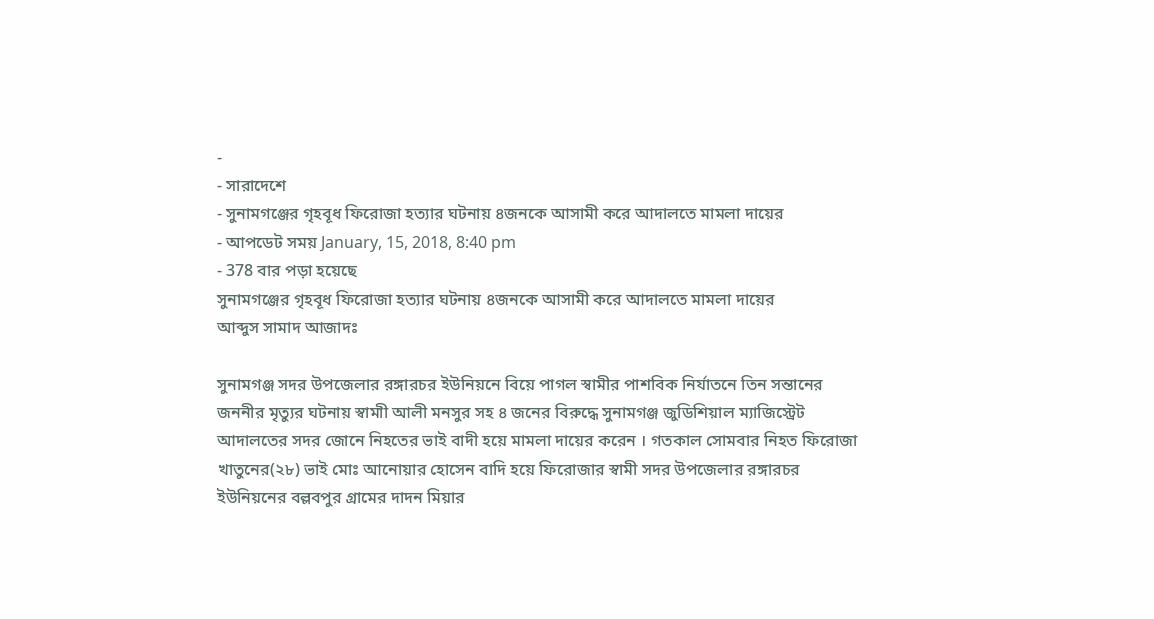-
- সারাদেশে
- সুনামগঞ্জের গৃহবূধ ফিরোজা হত্যার ঘটনায় ৪জনকে আসামী করে আদালতে মামলা দায়ের
- আপডেট সময় January, 15, 2018, 8:40 pm
- 378 বার পড়া হয়েছে
সুনামগঞ্জের গৃহবূধ ফিরোজা হত্যার ঘটনায় ৪জনকে আসামী করে আদালতে মামলা দায়ের
আব্দুস সামাদ আজাদঃ

সুনামগঞ্জ সদর উপজেলার রঙ্গারচর ইউনিয়নে বিয়ে পাগল স্বামীর পাশবিক নির্যাতনে তিন সন্তানের জননীর মৃত্যুর ঘটনায় স্বামাী আলী মনসুর সহ ৪ জনের বিরুদ্ধে সুনামগঞ্জ জুডিশিয়াল ম্যাজিস্ট্রেট আদালতের সদর জোনে নিহতের ভাই বাদী হয়ে মামলা দায়ের করেন । গতকাল সোমবার নিহত ফিরোজা খাতুনের(২৮) ভাই মোঃ আনোয়ার হোসেন বাদি হয়ে ফিরোজার স্বামী সদর উপজেলার রঙ্গারচর ইউনিয়নের বল্লবপুর গ্রামের দাদন মিয়ার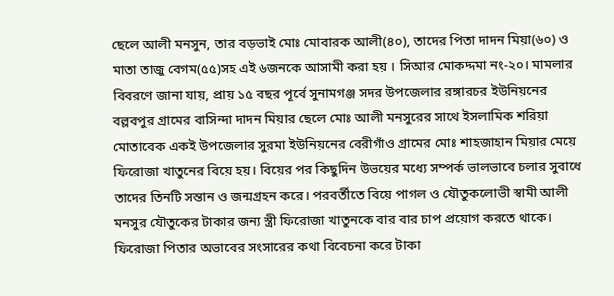ছেলে আলী মনসুন, তার বড়ভাই মোঃ মোবারক আলী(৪০), তাদের পিতা দাদন মিয়া(৬০) ও মাতা তাজু বেগম(৫৫)সহ এই ৬জনকে আসামী করা হয় । সিআর মোকদ্দমা নং-২০। মামলার বিবরণে জানা যায়, প্রায় ১৫ বছর পূর্বে সুনামগঞ্জ সদর উপজেলার রঙ্গারচর ইউনিয়নের বল্লবপুর গ্রামের বাসিন্দা দাদন মিয়ার ছেলে মোঃ আলী মনসুরের সাথে ইসলামিক শরিয়া মোতাবেক একই উপজেলার সুরমা ইউনিয়নের বেরীগাঁও গ্রামের মোঃ শাহজাহান মিয়ার মেয়ে ফিরোজা খাতুনের বিয়ে হয়। বিয়ের পর কিছুদিন উভয়ের মধ্যে সম্পর্ক ভালভাবে চলার সুবাধে তাদের তিনটি সন্তান ও জন্মগ্রহন করে। পরবর্তীতে বিয়ে পাগল ও যৌতুকলোভী স্বামী আলী মনসুর যৌতুকের টাকার জন্য স্ত্রী ফিরোজা খাতুনকে বার বার চাপ প্রয়োগ করতে থাকে। ফিরোজা পিতার অভাবের সংসারের কথা বিবেচনা করে টাকা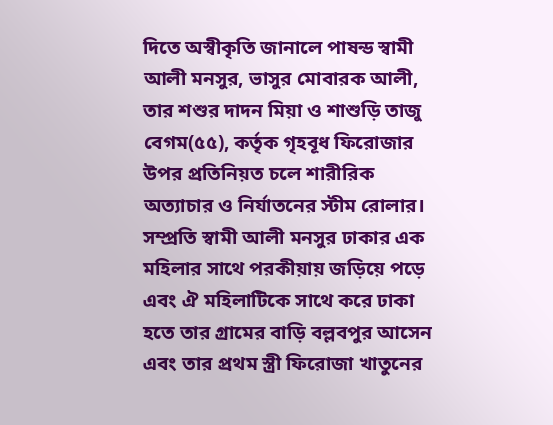দিতে অস্বীকৃতি জানালে পাষন্ড স্বামী আলী মনসুর, ভাসুর মোবারক আলী, তার শশুর দাদন মিয়া ও শাশুড়ি তাজু বেগম(৫৫), কর্তৃক গৃহবূধ ফিরোজার উপর প্রতিনিয়ত চলে শারীরিক অত্যাচার ও নির্যাতনের স্টীম রোলার। সম্প্রতি স্বামী আলী মনসুর ঢাকার এক মহিলার সাথে পরকীয়ায় জড়িয়ে পড়ে এবং ঐ মহিলাটিকে সাথে করে ঢাকা হতে তার গ্রামের বাড়ি বল্লবপুর আসেন এবং তার প্রথম স্ত্রী ফিরোজা খাতুনের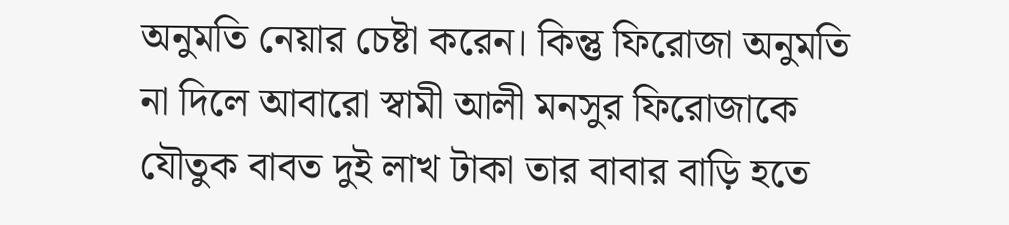অনুমতি নেয়ার চেষ্টা করেন। কিন্তু ফিরোজা অনুমতি না দিলে আবারো স্বামী আলী মনসুর ফিরোজাকে যৌতুক বাবত দুই লাখ টাকা তার বাবার বাড়ি হতে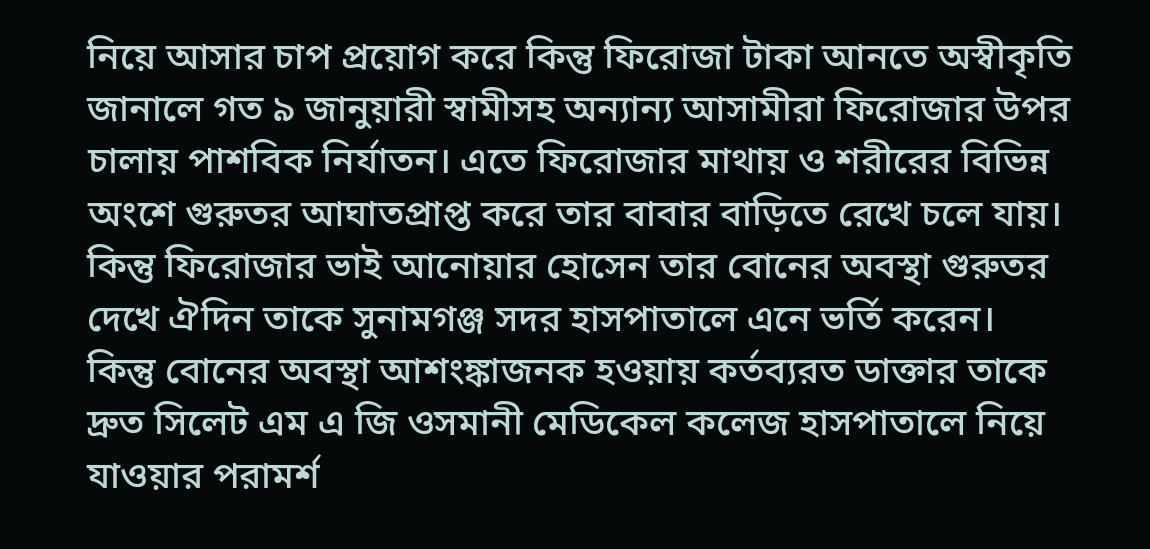নিয়ে আসার চাপ প্রয়োগ করে কিন্তু ফিরোজা টাকা আনতে অস্বীকৃতি জানালে গত ৯ জানুয়ারী স্বামীসহ অন্যান্য আসামীরা ফিরোজার উপর চালায় পাশবিক নির্যাতন। এতে ফিরোজার মাথায় ও শরীরের বিভিন্ন অংশে গুরুতর আঘাতপ্রাপ্ত করে তার বাবার বাড়িতে রেখে চলে যায়। কিন্তু ফিরোজার ভাই আনোয়ার হোসেন তার বোনের অবস্থা গুরুতর দেখে ঐদিন তাকে সুনামগঞ্জ সদর হাসপাতালে এনে ভর্তি করেন। কিন্তু বোনের অবস্থা আশংঙ্কাজনক হওয়ায় কর্তব্যরত ডাক্তার তাকে দ্রুত সিলেট এম এ জি ওসমানী মেডিকেল কলেজ হাসপাতালে নিয়ে যাওয়ার পরামর্শ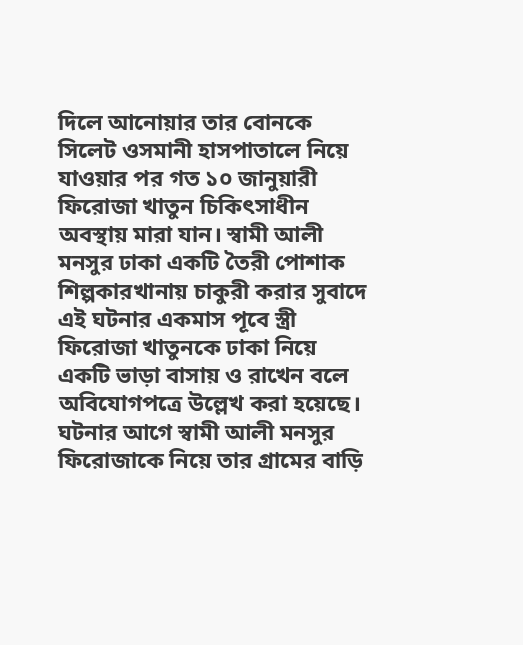দিলে আনোয়ার তার বোনকে সিলেট ওসমানী হাসপাতালে নিয়ে যাওয়ার পর গত ১০ জানুয়ারী ফিরোজা খাতুন চিকিৎসাধীন অবস্থায় মারা যান। স্বামী আলী মনসুর ঢাকা একটি তৈরী পোশাক শিল্পকারখানায় চাকুরী করার সুবাদে এই ঘটনার একমাস পূবে স্ত্রী ফিরোজা খাতুনকে ঢাকা নিয়ে একটি ভাড়া বাসায় ও রাখেন বলে অবিযোগপত্রে উল্লেখ করা হয়েছে। ঘটনার আগে স্বামী আলী মনসুর ফিরোজাকে নিয়ে তার গ্রামের বাড়ি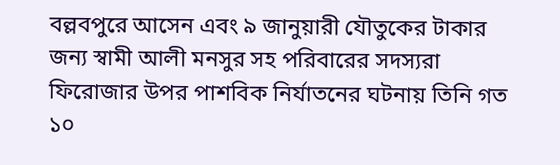বল্লবপুরে আসেন এবং ৯ জানুয়ারী যৌতুকের টাকার জন্য স্বামী আলী মনসুর সহ পরিবারের সদস্যরা ফিরোজার উপর পাশবিক নির্যাতনের ঘটনায় তিনি গত ১০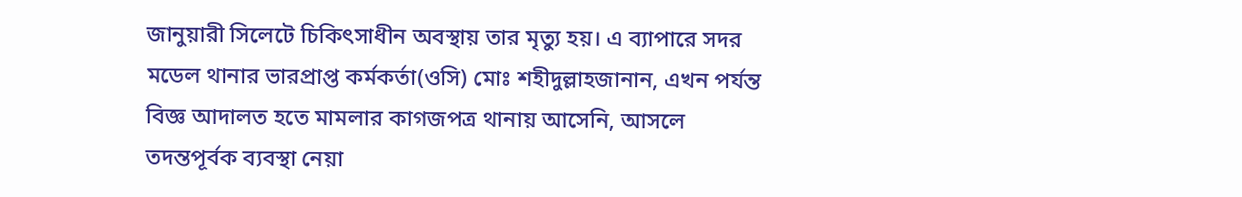জানুয়ারী সিলেটে চিকিৎসাধীন অবস্থায় তার মৃত্যু হয়। এ ব্যাপারে সদর মডেল থানার ভারপ্রাপ্ত কর্মকর্তা(ওসি) মোঃ শহীদুল্লাহজানান, এখন পর্যন্ত বিজ্ঞ আদালত হতে মামলার কাগজপত্র থানায় আসেনি, আসলে তদন্তপূর্বক ব্যবস্থা নেয়া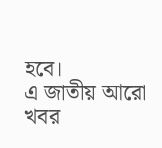হবে।
এ জাতীয় আরো খবর